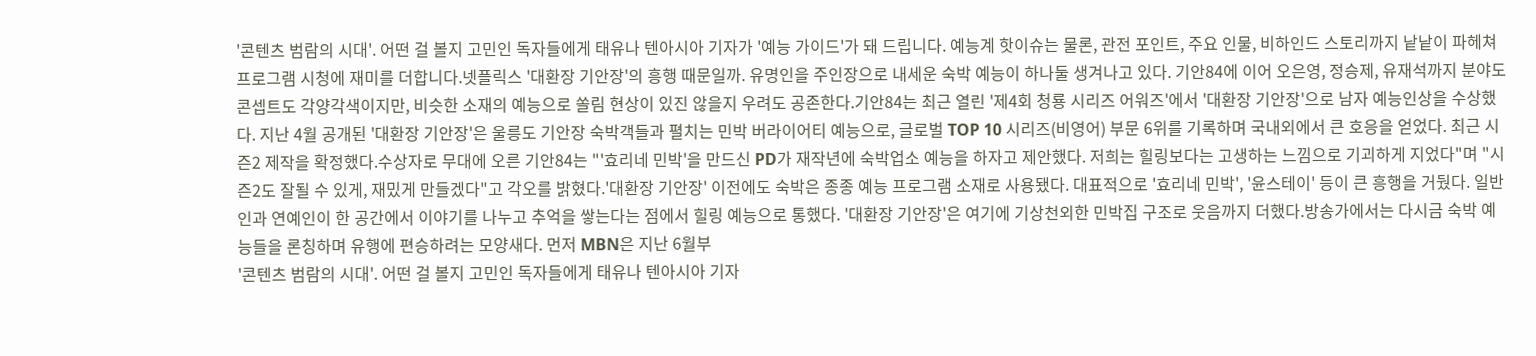'콘텐츠 범람의 시대'. 어떤 걸 볼지 고민인 독자들에게 태유나 텐아시아 기자가 '예능 가이드'가 돼 드립니다. 예능계 핫이슈는 물론, 관전 포인트, 주요 인물, 비하인드 스토리까지 낱낱이 파헤쳐 프로그램 시청에 재미를 더합니다.넷플릭스 '대환장 기안장'의 흥행 때문일까. 유명인을 주인장으로 내세운 숙박 예능이 하나둘 생겨나고 있다. 기안84에 이어 오은영, 정승제, 유재석까지 분야도 콘셉트도 각양각색이지만, 비슷한 소재의 예능으로 쏠림 현상이 있진 않을지 우려도 공존한다.기안84는 최근 열린 '제4회 청룡 시리즈 어워즈'에서 '대환장 기안장'으로 남자 예능인상을 수상했다. 지난 4월 공개된 '대환장 기안장'은 울릉도 기안장 숙박객들과 펼치는 민박 버라이어티 예능으로, 글로벌 TOP 10 시리즈(비영어) 부문 6위를 기록하며 국내외에서 큰 호응을 얻었다. 최근 시즌2 제작을 확정했다.수상자로 무대에 오른 기안84는 "'효리네 민박'을 만드신 PD가 재작년에 숙박업소 예능을 하자고 제안했다. 저희는 힐링보다는 고생하는 느낌으로 기괴하게 지었다"며 "시즌2도 잘될 수 있게, 재밌게 만들겠다"고 각오를 밝혔다.'대환장 기안장' 이전에도 숙박은 종종 예능 프로그램 소재로 사용됐다. 대표적으로 '효리네 민박', '윤스테이' 등이 큰 흥행을 거뒀다. 일반인과 연예인이 한 공간에서 이야기를 나누고 추억을 쌓는다는 점에서 힐링 예능으로 통했다. '대환장 기안장'은 여기에 기상천외한 민박집 구조로 웃음까지 더했다.방송가에서는 다시금 숙박 예능들을 론칭하며 유행에 편승하려는 모양새다. 먼저 MBN은 지난 6월부
'콘텐츠 범람의 시대'. 어떤 걸 볼지 고민인 독자들에게 태유나 텐아시아 기자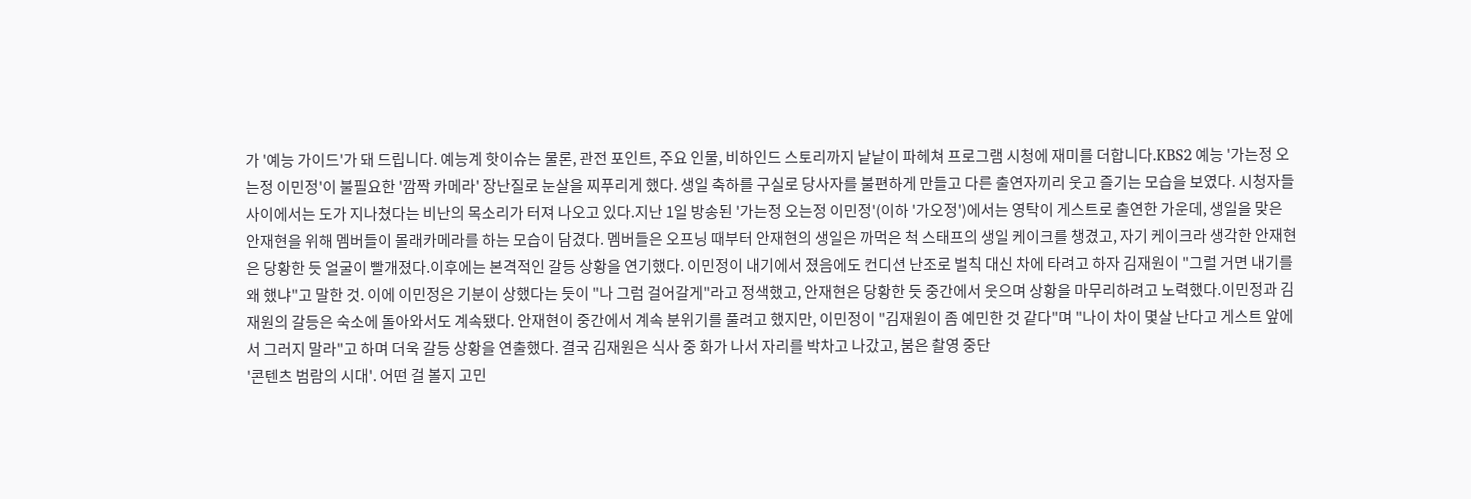가 '예능 가이드'가 돼 드립니다. 예능계 핫이슈는 물론, 관전 포인트, 주요 인물, 비하인드 스토리까지 낱낱이 파헤쳐 프로그램 시청에 재미를 더합니다.KBS2 예능 '가는정 오는정 이민정'이 불필요한 '깜짝 카메라' 장난질로 눈살을 찌푸리게 했다. 생일 축하를 구실로 당사자를 불편하게 만들고 다른 출연자끼리 웃고 즐기는 모습을 보였다. 시청자들 사이에서는 도가 지나쳤다는 비난의 목소리가 터져 나오고 있다.지난 1일 방송된 '가는정 오는정 이민정'(이하 '가오정')에서는 영탁이 게스트로 출연한 가운데, 생일을 맞은 안재현을 위해 멤버들이 몰래카메라를 하는 모습이 담겼다. 멤버들은 오프닝 때부터 안재현의 생일은 까먹은 척 스태프의 생일 케이크를 챙겼고, 자기 케이크라 생각한 안재현은 당황한 듯 얼굴이 빨개졌다.이후에는 본격적인 갈등 상황을 연기했다. 이민정이 내기에서 졌음에도 컨디션 난조로 벌칙 대신 차에 타려고 하자 김재원이 "그럴 거면 내기를 왜 했냐"고 말한 것. 이에 이민정은 기분이 상했다는 듯이 "나 그럼 걸어갈게"라고 정색했고, 안재현은 당황한 듯 중간에서 웃으며 상황을 마무리하려고 노력했다.이민정과 김재원의 갈등은 숙소에 돌아와서도 계속됐다. 안재현이 중간에서 계속 분위기를 풀려고 했지만, 이민정이 "김재원이 좀 예민한 것 같다"며 "나이 차이 몇살 난다고 게스트 앞에서 그러지 말라"고 하며 더욱 갈등 상황을 연출했다. 결국 김재원은 식사 중 화가 나서 자리를 박차고 나갔고, 붐은 촬영 중단
'콘텐츠 범람의 시대'. 어떤 걸 볼지 고민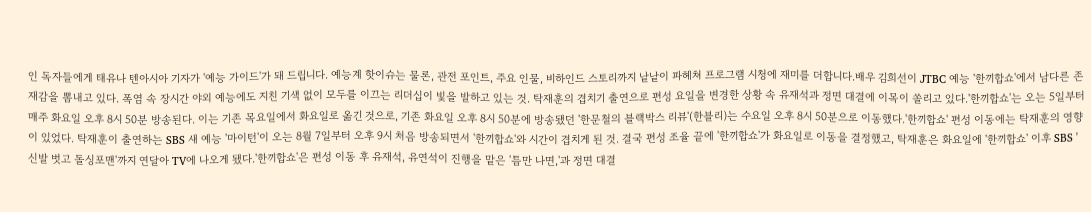인 독자들에게 태유나 텐아시아 기자가 '예능 가이드'가 돼 드립니다. 예능계 핫이슈는 물론, 관전 포인트, 주요 인물, 비하인드 스토리까지 낱낱이 파헤쳐 프로그램 시청에 재미를 더합니다.배우 김희선이 JTBC 예능 '한끼합쇼'에서 남다른 존재감을 뽐내고 있다. 폭염 속 장시간 야외 예능에도 지친 기색 없이 모두를 이끄는 리더십이 빛을 발하고 있는 것. 탁재훈의 겹치기 출연으로 편성 요일을 변경한 상황 속 유재석과 정면 대결에 이목이 쏠리고 있다.'한끼합쇼'는 오는 5일부터 매주 화요일 오후 8시 50분 방송된다. 이는 기존 목요일에서 화요일로 옮긴 것으로, 기존 화요일 오후 8시 50분에 방송됐던 '한문철의 블랙박스 리뷰'(한블리)는 수요일 오후 8시 50분으로 이동했다.'한끼합쇼' 편성 이동에는 탁재훈의 영향이 있었다. 탁재훈이 출연하는 SBS 새 예능 '마이턴'이 오는 8월 7일부터 오후 9시 처음 방송되면서 '한끼합쇼'와 시간이 겹치게 된 것. 결국 편성 조율 끝에 '한끼합쇼'가 화요일로 이동을 결정했고, 탁재훈은 화요일에 '한끼합쇼' 이후 SBS '신발 벗고 돌싱포맨'까지 연달아 TV에 나오게 됐다.'한끼합쇼'은 편성 이동 후 유재석, 유연석이 진행을 맡은 '틈만 나면,'과 정면 대결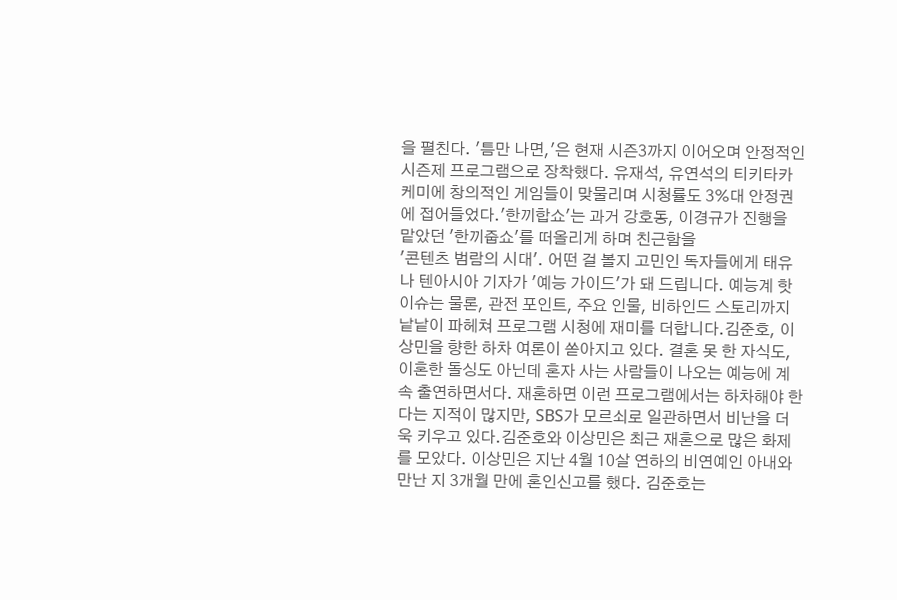을 펼친다. '틈만 나면,'은 현재 시즌3까지 이어오며 안정적인 시즌제 프로그램으로 장착했다. 유재석, 유연석의 티키타카 케미에 창의적인 게임들이 맞물리며 시청률도 3%대 안정권에 접어들었다.'한끼합쇼'는 과거 강호동, 이경규가 진행을 맡았던 '한끼줍쇼'를 떠올리게 하며 친근함을
'콘텐츠 범람의 시대'. 어떤 걸 볼지 고민인 독자들에게 태유나 텐아시아 기자가 '예능 가이드'가 돼 드립니다. 예능계 핫이슈는 물론, 관전 포인트, 주요 인물, 비하인드 스토리까지 낱낱이 파헤쳐 프로그램 시청에 재미를 더합니다.김준호, 이상민을 향한 하차 여론이 쏟아지고 있다. 결혼 못 한 자식도, 이혼한 돌싱도 아닌데 혼자 사는 사람들이 나오는 예능에 계속 출연하면서다. 재혼하면 이런 프로그램에서는 하차해야 한다는 지적이 많지만, SBS가 모르쇠로 일관하면서 비난을 더욱 키우고 있다.김준호와 이상민은 최근 재혼으로 많은 화제를 모았다. 이상민은 지난 4월 10살 연하의 비연예인 아내와 만난 지 3개월 만에 혼인신고를 했다. 김준호는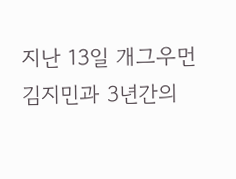지난 13일 개그우먼 김지민과 3년간의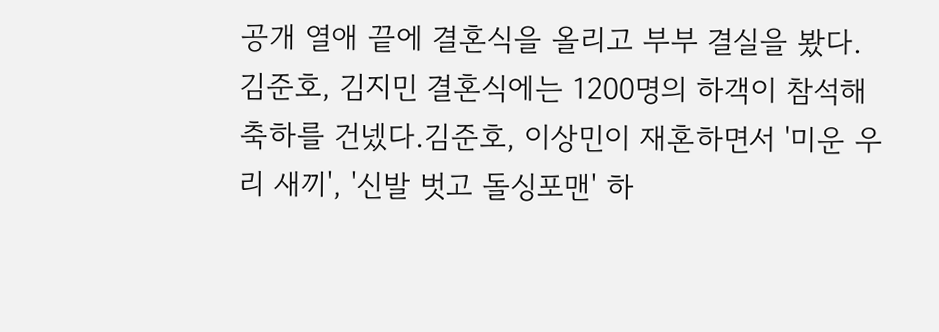공개 열애 끝에 결혼식을 올리고 부부 결실을 봤다. 김준호, 김지민 결혼식에는 1200명의 하객이 참석해 축하를 건넸다.김준호, 이상민이 재혼하면서 '미운 우리 새끼', '신발 벗고 돌싱포맨' 하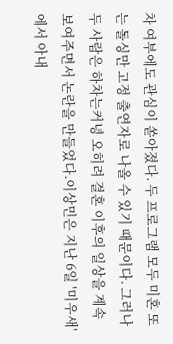차 여부에도 관심이 쏟아졌다. 두 프로그램 모두 미혼 또는 돌싱만 고정 출연자로 나올 수 있기 때문이다. 그러나 두 사람은 하차는커녕 오히려 결혼 이후의 일상을 계속 보여주면서 논란을 만들었다.이상민은 지난 6일 '미우새'에서 아내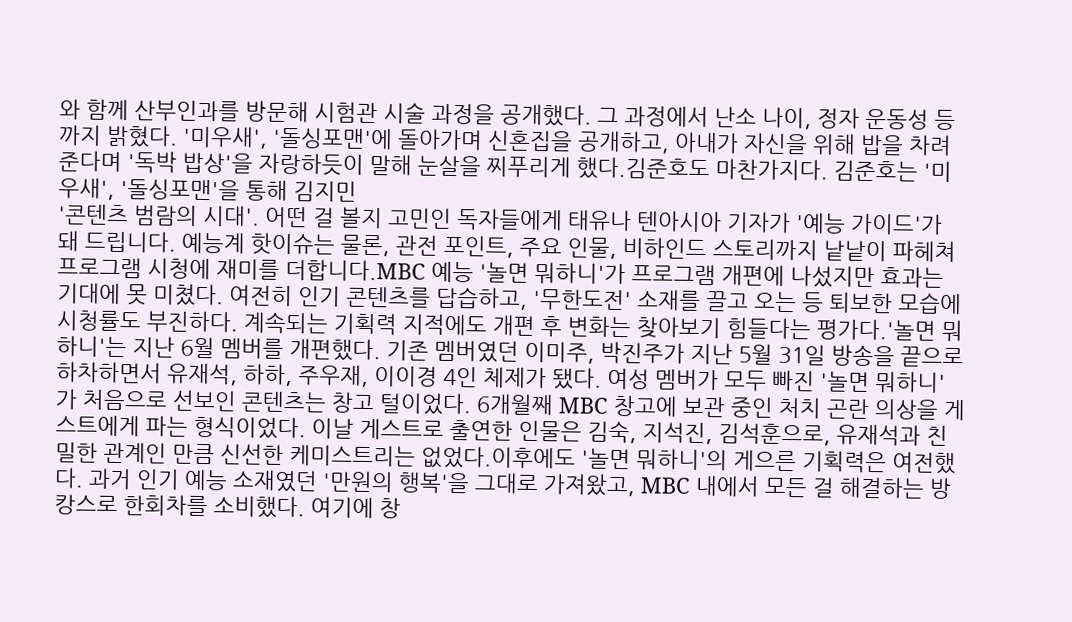와 함께 산부인과를 방문해 시험관 시술 과정을 공개했다. 그 과정에서 난소 나이, 정자 운동성 등까지 밝혔다. '미우새', '돌싱포맨'에 돌아가며 신혼집을 공개하고, 아내가 자신을 위해 밥을 차려 준다며 '독박 밥상'을 자랑하듯이 말해 눈살을 찌푸리게 했다.김준호도 마찬가지다. 김준호는 '미우새', '돌싱포맨'을 통해 김지민
'콘텐츠 범람의 시대'. 어떤 걸 볼지 고민인 독자들에게 태유나 텐아시아 기자가 '예능 가이드'가 돼 드립니다. 예능계 핫이슈는 물론, 관전 포인트, 주요 인물, 비하인드 스토리까지 낱낱이 파헤쳐 프로그램 시청에 재미를 더합니다.MBC 예능 '놀면 뭐하니'가 프로그램 개편에 나섰지만 효과는 기대에 못 미쳤다. 여전히 인기 콘텐츠를 답습하고, '무한도전' 소재를 끌고 오는 등 퇴보한 모습에 시청률도 부진하다. 계속되는 기획력 지적에도 개편 후 변화는 찾아보기 힘들다는 평가다.'놀면 뭐하니'는 지난 6월 멤버를 개편했다. 기존 멤버였던 이미주, 박진주가 지난 5월 31일 방송을 끝으로 하차하면서 유재석, 하하, 주우재, 이이경 4인 체제가 됐다. 여성 멤버가 모두 빠진 '놀면 뭐하니'가 처음으로 선보인 콘텐츠는 창고 털이었다. 6개월째 MBC 창고에 보관 중인 처치 곤란 의상을 게스트에게 파는 형식이었다. 이날 게스트로 출연한 인물은 김숙, 지석진, 김석훈으로, 유재석과 친밀한 관계인 만큼 신선한 케미스트리는 없었다.이후에도 '놀면 뭐하니'의 게으른 기획력은 여전했다. 과거 인기 예능 소재였던 '만원의 행복'을 그대로 가져왔고, MBC 내에서 모든 걸 해결하는 방캉스로 한회차를 소비했다. 여기에 창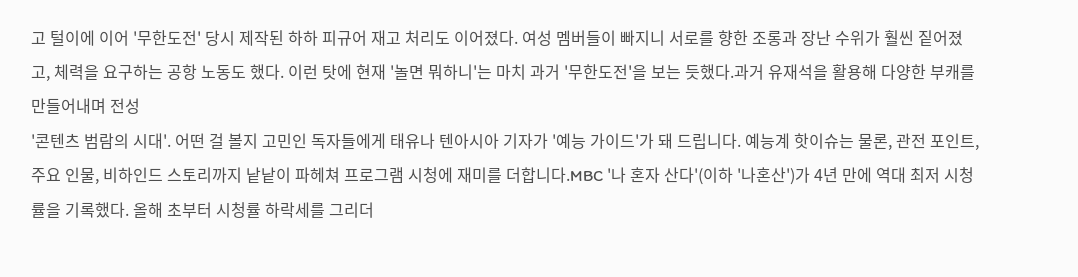고 털이에 이어 '무한도전' 당시 제작된 하하 피규어 재고 처리도 이어졌다. 여성 멤버들이 빠지니 서로를 향한 조롱과 장난 수위가 훨씬 짙어졌고, 체력을 요구하는 공항 노동도 했다. 이런 탓에 현재 '놀면 뭐하니'는 마치 과거 '무한도전'을 보는 듯했다.과거 유재석을 활용해 다양한 부캐를 만들어내며 전성
'콘텐츠 범람의 시대'. 어떤 걸 볼지 고민인 독자들에게 태유나 텐아시아 기자가 '예능 가이드'가 돼 드립니다. 예능계 핫이슈는 물론, 관전 포인트, 주요 인물, 비하인드 스토리까지 낱낱이 파헤쳐 프로그램 시청에 재미를 더합니다.MBC '나 혼자 산다'(이하 '나혼산')가 4년 만에 역대 최저 시청률을 기록했다. 올해 초부터 시청률 하락세를 그리더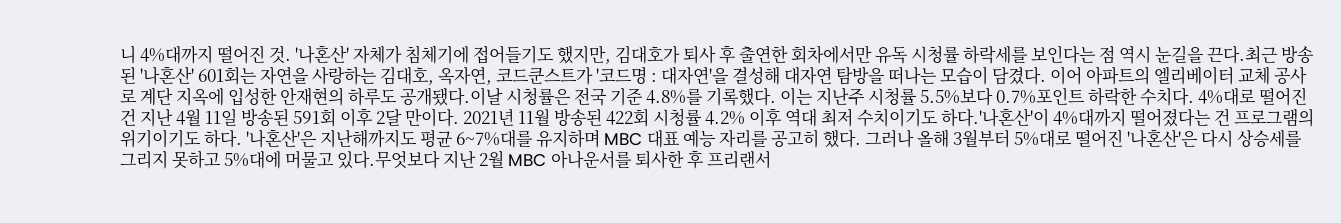니 4%대까지 떨어진 것. '나혼산' 자체가 침체기에 접어들기도 했지만, 김대호가 퇴사 후 출연한 회차에서만 유독 시청률 하락세를 보인다는 점 역시 눈길을 끈다.최근 방송된 '나혼산' 601회는 자연을 사랑하는 김대호, 옥자연, 코드쿤스트가 '코드명 : 대자연'을 결성해 대자연 탐방을 떠나는 모습이 담겼다. 이어 아파트의 엘리베이터 교체 공사로 계단 지옥에 입성한 안재현의 하루도 공개됐다.이날 시청률은 전국 기준 4.8%를 기록했다. 이는 지난주 시청률 5.5%보다 0.7%포인트 하락한 수치다. 4%대로 떨어진 건 지난 4월 11일 방송된 591회 이후 2달 만이다. 2021년 11월 방송된 422회 시청률 4.2% 이후 역대 최저 수치이기도 하다.'나혼산'이 4%대까지 떨어졌다는 건 프로그램의 위기이기도 하다. '나혼산'은 지난해까지도 평균 6~7%대를 유지하며 MBC 대표 예능 자리를 공고히 했다. 그러나 올해 3월부터 5%대로 떨어진 '나혼산'은 다시 상승세를 그리지 못하고 5%대에 머물고 있다.무엇보다 지난 2월 MBC 아나운서를 퇴사한 후 프리랜서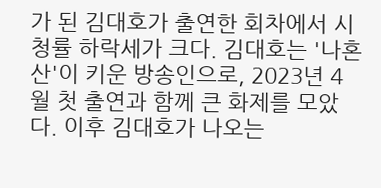가 된 김대호가 출연한 회차에서 시청률 하락세가 크다. 김대호는 '나혼산'이 키운 방송인으로, 2023년 4월 첫 출연과 함께 큰 화제를 모았다. 이후 김대호가 나오는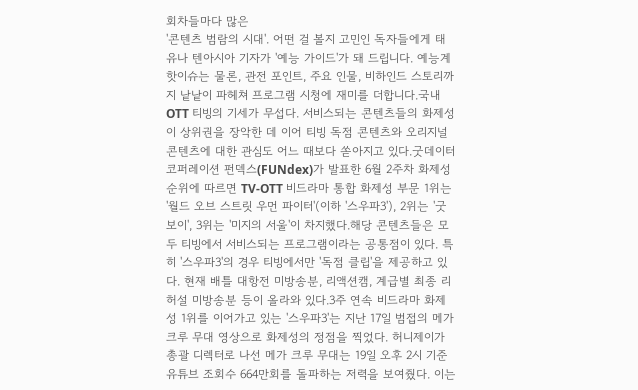회차들마다 많은
'콘텐츠 범람의 시대'. 어떤 걸 볼지 고민인 독자들에게 태유나 텐아시아 기자가 '예능 가이드'가 돼 드립니다. 예능계 핫이슈는 물론, 관전 포인트, 주요 인물, 비하인드 스토리까지 낱낱이 파헤쳐 프로그램 시청에 재미를 더합니다.국내 OTT 티빙의 기세가 무섭다. 서비스되는 콘텐츠들의 화제성이 상위권을 장악한 데 이어 티빙 독점 콘텐츠와 오리지널 콘텐츠에 대한 관심도 어느 때보다 쏟아지고 있다.굿데이터코퍼레이션 펀덱스(FUNdex)가 발표한 6월 2주차 화제성 순위에 따르면 TV-OTT 비드라마 통합 화제성 부문 1위는 '월드 오브 스트릿 우먼 파이터'(이하 '스우파3'), 2위는 '굿보이', 3위는 '미지의 서울'이 차지했다.해당 콘텐츠들은 모두 티빙에서 서비스되는 프로그램이라는 공통점이 있다. 특히 '스우파3'의 경우 티빙에서만 '독점 클립'을 제공하고 있다. 현재 배틀 대항전 미방송분, 리액션캠, 계급별 최종 리허설 미방송분 등이 올라와 있다.3주 연속 비드라마 화제성 1위를 이어가고 있는 '스우파3'는 지난 17일 범접의 메가 크루 무대 영상으로 화제성의 정점을 찍었다. 허니제이가 총괄 디렉터로 나선 메가 크루 무대는 19일 오후 2시 기준 유튜브 조회수 664만회를 돌파하는 저력을 보여줬다. 이는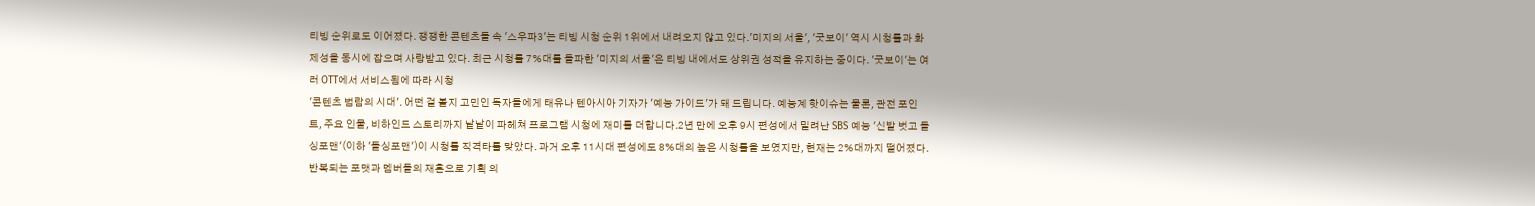티빙 순위로도 이어졌다. 쟁쟁한 콘텐츠들 속 '스우파3'는 티빙 시청 순위 1위에서 내려오지 않고 있다.'미지의 서울', '굿보이' 역시 시청률과 화제성을 동시에 잡으며 사랑받고 있다. 최근 시청률 7%대를 돌파한 '미지의 서울'은 티빙 내에서도 상위권 성적을 유지하는 중이다. '굿보이'는 여러 OTT에서 서비스됨에 따라 시청
'콘텐츠 범람의 시대'. 어떤 걸 볼지 고민인 독자들에게 태유나 텐아시아 기자가 '예능 가이드'가 돼 드립니다. 예능계 핫이슈는 물론, 관전 포인트, 주요 인물, 비하인드 스토리까지 낱낱이 파헤쳐 프로그램 시청에 재미를 더합니다.2년 만에 오후 9시 편성에서 밀려난 SBS 예능 '신발 벗고 돌싱포맨'(이하 '돌싱포맨')이 시청률 직격타를 맞았다. 과거 오후 11시대 편성에도 8%대의 높은 시청률을 보였지만, 현재는 2%대까지 떨어졌다. 반복되는 포맷과 멤버들의 재혼으로 기획 의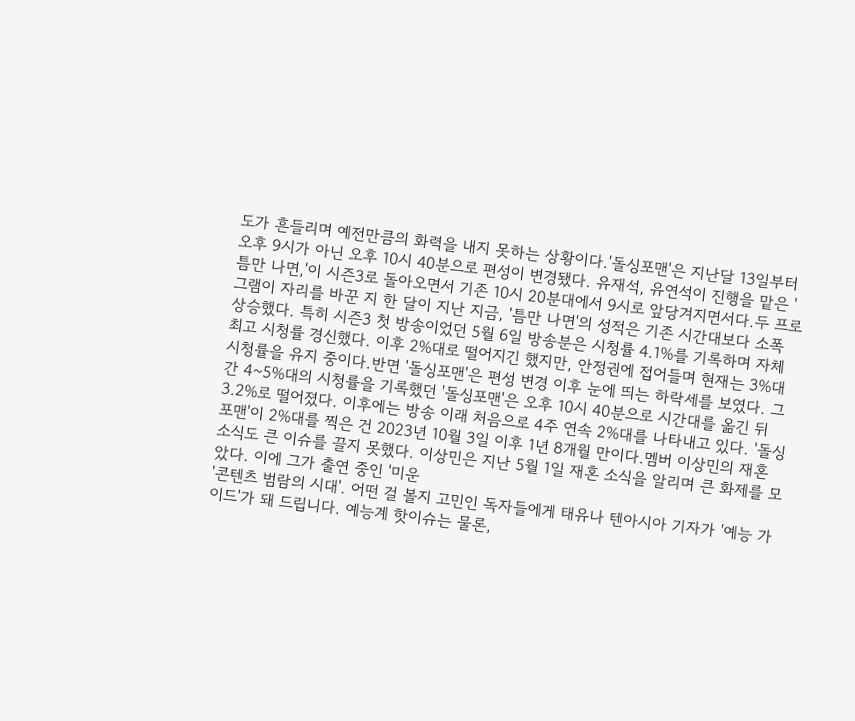도가 흔들리며 예전만큼의 화력을 내지 못하는 상황이다.'돌싱포맨'은 지난달 13일부터 오후 9시가 아닌 오후 10시 40분으로 편성이 변경됐다. 유재석, 유연석이 진행을 맡은 '틈만 나면,'이 시즌3로 돌아오면서 기존 10시 20분대에서 9시로 앞당겨지면서다.두 프로그램이 자리를 바꾼 지 한 달이 지난 지금, '틈만 나면'의 성적은 기존 시간대보다 소폭 상승했다. 특히 시즌3 첫 방송이었던 5월 6일 방송분은 시청률 4.1%를 기록하며 자체 최고 시청률 경신했다. 이후 2%대로 떨어지긴 했지만, 안정권에 접어들며 현재는 3%대 시청률을 유지 중이다.반면 '돌싱포맨'은 편성 변경 이후 눈에 띄는 하락세를 보였다. 그간 4~5%대의 시청률을 기록했던 '돌싱포맨'은 오후 10시 40분으로 시간대를 옮긴 뒤 3.2%로 떨어졌다. 이후에는 방송 이래 처음으로 4주 연속 2%대를 나타내고 있다. '돌싱포맨'이 2%대를 찍은 건 2023년 10월 3일 이후 1년 8개월 만이다.멤버 이상민의 재혼 소식도 큰 이슈를 끌지 못했다. 이상민은 지난 5월 1일 재혼 소식을 알리며 큰 화제를 모았다. 이에 그가 출연 중인 '미운
'콘텐츠 범람의 시대'. 어떤 걸 볼지 고민인 독자들에게 태유나 텐아시아 기자가 '예능 가이드'가 돼 드립니다. 예능계 핫이슈는 물론,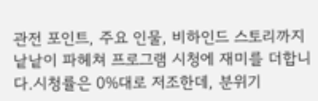관전 포인트, 주요 인물, 비하인드 스토리까지 낱낱이 파헤쳐 프로그램 시청에 재미를 더합니다.시청률은 0%대로 저조한데, 분위기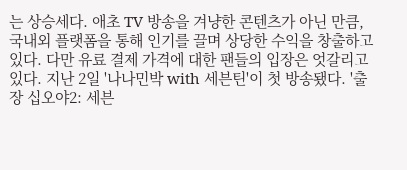는 상승세다. 애초 TV 방송을 겨냥한 콘텐츠가 아닌 만큼, 국내외 플랫폼을 통해 인기를 끌며 상당한 수익을 창출하고 있다. 다만 유료 결제 가격에 대한 팬들의 입장은 엇갈리고 있다. 지난 2일 '나나민박 with 세븐틴'이 첫 방송됐다. '출장 십오야2: 세븐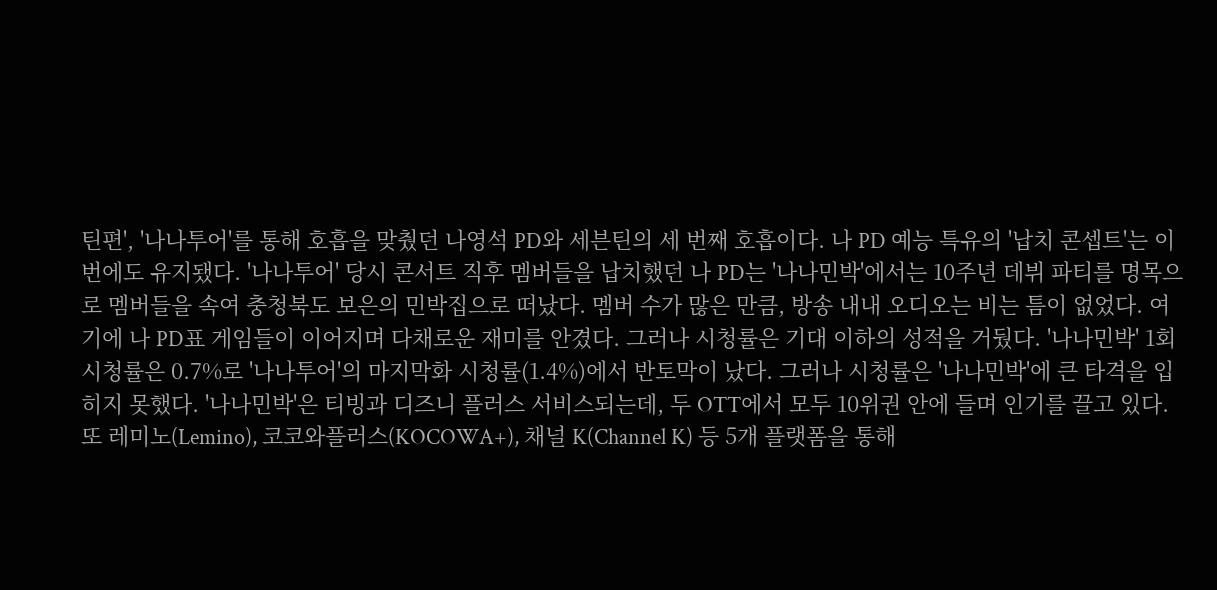틴편', '나나투어'를 통해 호흡을 맞췄던 나영석 PD와 세븐틴의 세 번째 호흡이다. 나 PD 예능 특유의 '납치 콘셉트'는 이번에도 유지됐다. '나나투어' 당시 콘서트 직후 멤버들을 납치했던 나 PD는 '나나민박'에서는 10주년 데뷔 파티를 명목으로 멤버들을 속여 충청북도 보은의 민박집으로 떠났다. 멤버 수가 많은 만큼, 방송 내내 오디오는 비는 틈이 없었다. 여기에 나 PD표 게임들이 이어지며 다채로운 재미를 안겼다. 그러나 시청률은 기대 이하의 성적을 거뒀다. '나나민박' 1회 시청률은 0.7%로 '나나투어'의 마지막화 시청률(1.4%)에서 반토막이 났다. 그러나 시청률은 '나나민박'에 큰 타격을 입히지 못했다. '나나민박'은 티빙과 디즈니 플러스 서비스되는데, 두 OTT에서 모두 10위권 안에 들며 인기를 끌고 있다. 또 레미노(Lemino), 코코와플러스(KOCOWA+), 채널 K(Channel K) 등 5개 플랫폼을 통해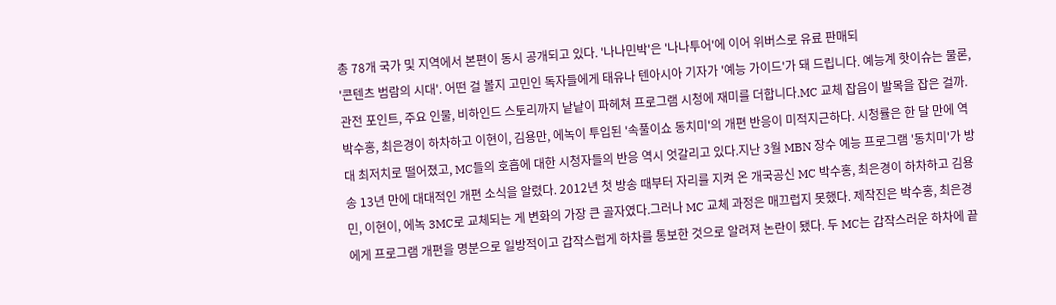총 78개 국가 및 지역에서 본편이 동시 공개되고 있다. '나나민박'은 '나나투어'에 이어 위버스로 유료 판매되
'콘텐츠 범람의 시대'. 어떤 걸 볼지 고민인 독자들에게 태유나 텐아시아 기자가 '예능 가이드'가 돼 드립니다. 예능계 핫이슈는 물론, 관전 포인트, 주요 인물, 비하인드 스토리까지 낱낱이 파헤쳐 프로그램 시청에 재미를 더합니다.MC 교체 잡음이 발목을 잡은 걸까. 박수홍, 최은경이 하차하고 이현이, 김용만, 에녹이 투입된 '속풀이쇼 동치미'의 개편 반응이 미적지근하다. 시청률은 한 달 만에 역대 최저치로 떨어졌고, MC들의 호흡에 대한 시청자들의 반응 역시 엇갈리고 있다.지난 3월 MBN 장수 예능 프로그램 '동치미'가 방송 13년 만에 대대적인 개편 소식을 알렸다. 2012년 첫 방송 때부터 자리를 지켜 온 개국공신 MC 박수홍, 최은경이 하차하고 김용민, 이현이, 에녹 3MC로 교체되는 게 변화의 가장 큰 골자였다.그러나 MC 교체 과정은 매끄럽지 못했다. 제작진은 박수홍, 최은경에게 프로그램 개편을 명분으로 일방적이고 갑작스럽게 하차를 통보한 것으로 알려져 논란이 됐다. 두 MC는 갑작스러운 하차에 끝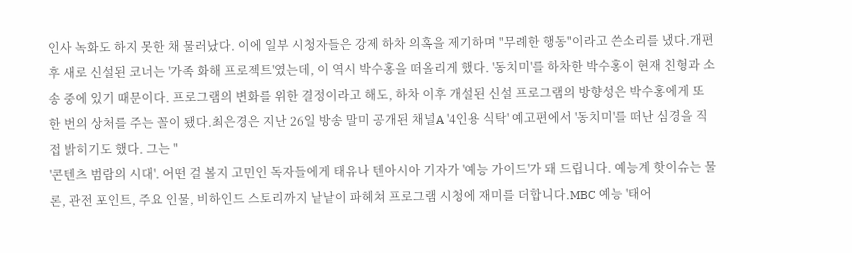인사 녹화도 하지 못한 채 물러났다. 이에 일부 시청자들은 강제 하차 의혹을 제기하며 "무례한 행동"이라고 쓴소리를 냈다.개편 후 새로 신설된 코너는 '가족 화해 프로젝트'였는데, 이 역시 박수홍을 떠올리게 했다. '동치미'를 하차한 박수홍이 현재 친형과 소송 중에 있기 때문이다. 프로그램의 변화를 위한 결정이라고 해도, 하차 이후 개설된 신설 프로그램의 방향성은 박수홍에게 또 한 번의 상처를 주는 꼴이 됐다.최은경은 지난 26일 방송 말미 공개된 채널A '4인용 식탁' 예고편에서 '동치미'를 떠난 심경을 직접 밝히기도 했다. 그는 "
'콘텐츠 범람의 시대'. 어떤 걸 볼지 고민인 독자들에게 태유나 텐아시아 기자가 '예능 가이드'가 돼 드립니다. 예능계 핫이슈는 물론, 관전 포인트, 주요 인물, 비하인드 스토리까지 낱낱이 파헤쳐 프로그램 시청에 재미를 더합니다.MBC 예능 '태어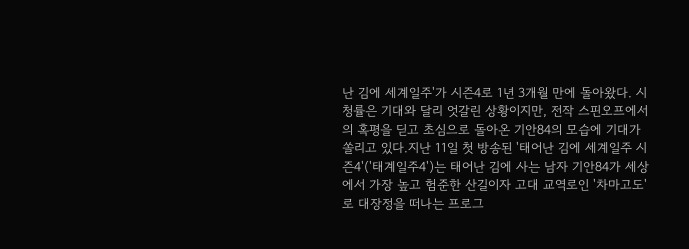난 김에 세계일주'가 시즌4로 1년 3개월 만에 돌아왔다. 시청률은 기대와 달리 엇갈린 상황이지만, 전작 스핀오프에서의 혹평을 딛고 초심으로 돌아온 기안84의 모습에 기대가 쏠리고 있다.지난 11일 첫 방송된 '태어난 김에 세계일주 시즌4'('태계일주4')는 태어난 김에 사는 남자 기안84가 세상에서 가장 높고 험준한 산길이자 고대 교역로인 '차마고도'로 대장정을 떠나는 프로그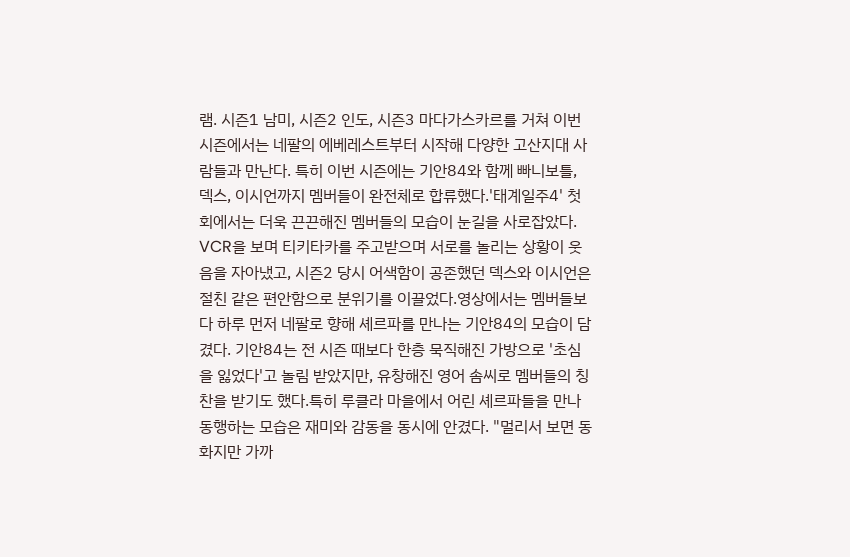램. 시즌1 남미, 시즌2 인도, 시즌3 마다가스카르를 거쳐 이번 시즌에서는 네팔의 에베레스트부터 시작해 다양한 고산지대 사람들과 만난다. 특히 이번 시즌에는 기안84와 함께 빠니보틀, 덱스, 이시언까지 멤버들이 완전체로 합류했다.'태계일주4' 첫 회에서는 더욱 끈끈해진 멤버들의 모습이 눈길을 사로잡았다. VCR을 보며 티키타카를 주고받으며 서로를 놀리는 상황이 웃음을 자아냈고, 시즌2 당시 어색함이 공존했던 덱스와 이시언은 절친 같은 편안함으로 분위기를 이끌었다.영상에서는 멤버들보다 하루 먼저 네팔로 향해 셰르파를 만나는 기안84의 모습이 담겼다. 기안84는 전 시즌 때보다 한층 묵직해진 가방으로 '초심을 잃었다'고 놀림 받았지만, 유창해진 영어 솜씨로 멤버들의 칭찬을 받기도 했다.특히 루클라 마을에서 어린 셰르파들을 만나 동행하는 모습은 재미와 감동을 동시에 안겼다. "멀리서 보면 동화지만 가까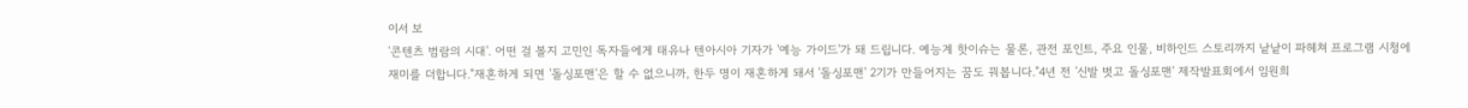이서 보
'콘텐츠 범람의 시대'. 어떤 걸 볼지 고민인 독자들에게 태유나 텐아시아 기자가 '예능 가이드'가 돼 드립니다. 예능계 핫이슈는 물론, 관전 포인트, 주요 인물, 비하인드 스토리까지 낱낱이 파헤쳐 프로그램 시청에 재미를 더합니다."재혼하게 되면 '돌싱포맨'은 할 수 없으니까, 한두 명이 재혼하게 돼서 '돌싱포맨' 2기가 만들어지는 꿈도 꿔봅니다."4년 전 '신발 벗고 돌싱포맨' 제작발표회에서 임원희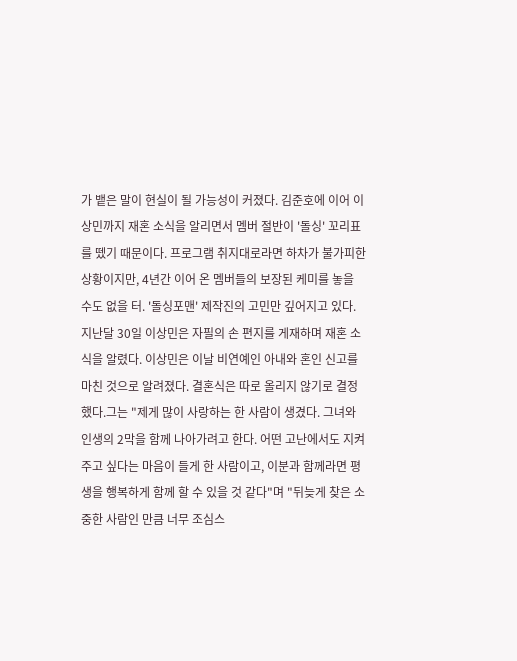가 뱉은 말이 현실이 될 가능성이 커졌다. 김준호에 이어 이상민까지 재혼 소식을 알리면서 멤버 절반이 '돌싱' 꼬리표를 뗐기 때문이다. 프로그램 취지대로라면 하차가 불가피한 상황이지만, 4년간 이어 온 멤버들의 보장된 케미를 놓을 수도 없을 터. '돌싱포맨' 제작진의 고민만 깊어지고 있다.지난달 30일 이상민은 자필의 손 편지를 게재하며 재혼 소식을 알렸다. 이상민은 이날 비연예인 아내와 혼인 신고를 마친 것으로 알려졌다. 결혼식은 따로 올리지 않기로 결정했다.그는 "제게 많이 사랑하는 한 사람이 생겼다. 그녀와 인생의 2막을 함께 나아가려고 한다. 어떤 고난에서도 지켜주고 싶다는 마음이 들게 한 사람이고, 이분과 함께라면 평생을 행복하게 함께 할 수 있을 것 같다"며 "뒤늦게 찾은 소중한 사람인 만큼 너무 조심스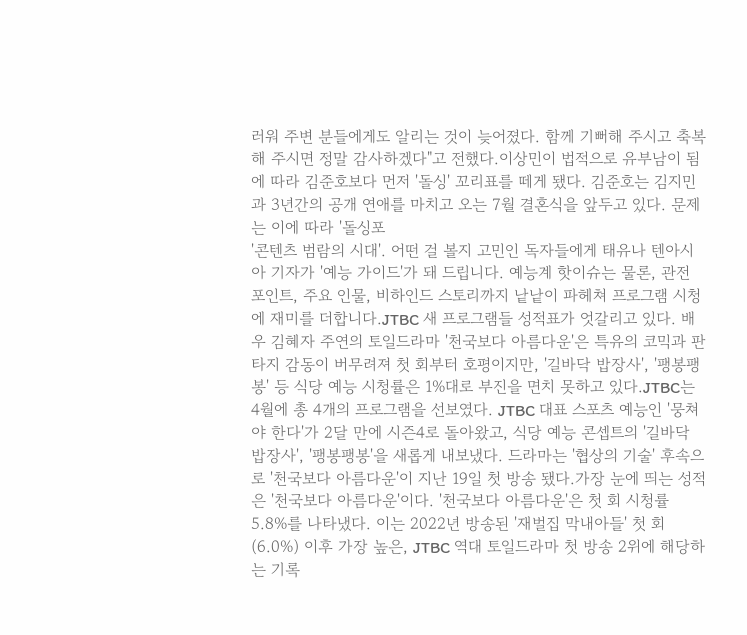러워 주변 분들에게도 알리는 것이 늦어졌다. 함께 기뻐해 주시고 축복해 주시면 정말 감사하겠다"고 전했다.이상민이 법적으로 유부남이 됨에 따라 김준호보다 먼저 '돌싱' 꼬리표를 떼게 됐다. 김준호는 김지민과 3년간의 공개 연애를 마치고 오는 7월 결혼식을 앞두고 있다. 문제는 이에 따라 '돌싱포
'콘텐츠 범람의 시대'. 어떤 걸 볼지 고민인 독자들에게 태유나 텐아시아 기자가 '예능 가이드'가 돼 드립니다. 예능계 핫이슈는 물론, 관전 포인트, 주요 인물, 비하인드 스토리까지 낱낱이 파헤쳐 프로그램 시청에 재미를 더합니다.JTBC 새 프로그램들 성적표가 엇갈리고 있다. 배우 김혜자 주연의 토일드라마 '천국보다 아름다운'은 특유의 코믹과 판타지 감동이 버무려져 첫 회부터 호평이지만, '길바닥 밥장사', '팽봉팽봉' 등 식당 예능 시청률은 1%대로 부진을 면치 못하고 있다.JTBC는 4월에 총 4개의 프로그램을 선보였다. JTBC 대표 스포츠 예능인 '뭉쳐야 한다'가 2달 만에 시즌4로 돌아왔고, 식당 예능 콘셉트의 '길바닥 밥장사', '팽봉팽봉'을 새롭게 내보냈다. 드라마는 '협상의 기술' 후속으로 '천국보다 아름다운'이 지난 19일 첫 방송 됐다.가장 눈에 띄는 성적은 '천국보다 아름다운'이다. '천국보다 아름다운'은 첫 회 시청률 5.8%를 나타냈다. 이는 2022년 방송된 '재벌집 막내아들' 첫 회(6.0%) 이후 가장 높은, JTBC 역대 토일드라마 첫 방송 2위에 해당하는 기록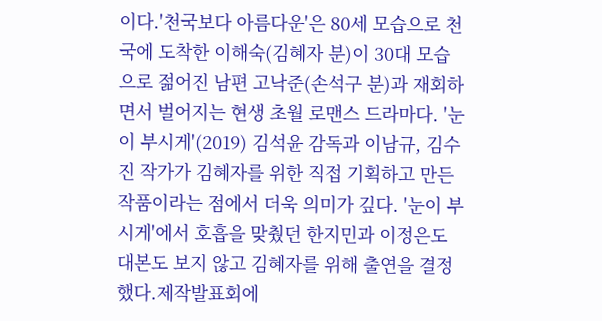이다.'천국보다 아름다운'은 80세 모습으로 천국에 도착한 이해숙(김혜자 분)이 30대 모습으로 젊어진 남편 고낙준(손석구 분)과 재회하면서 벌어지는 현생 초월 로맨스 드라마다. '눈이 부시게'(2019) 김석윤 감독과 이남규, 김수진 작가가 김혜자를 위한 직접 기획하고 만든 작품이라는 점에서 더욱 의미가 깊다. '눈이 부시게'에서 호흡을 맞췄던 한지민과 이정은도 대본도 보지 않고 김혜자를 위해 출연을 결정했다.제작발표회에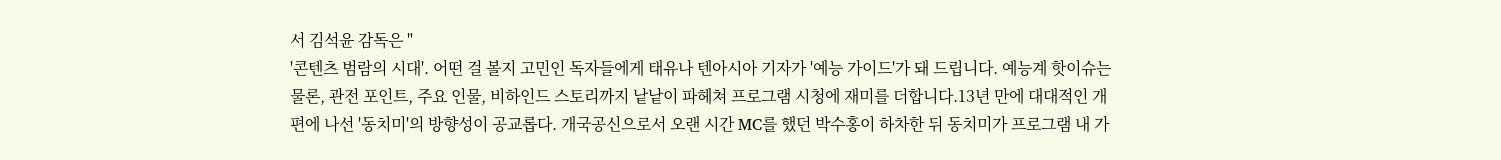서 김석윤 감독은 "
'콘텐츠 범람의 시대'. 어떤 걸 볼지 고민인 독자들에게 태유나 텐아시아 기자가 '예능 가이드'가 돼 드립니다. 예능계 핫이슈는 물론, 관전 포인트, 주요 인물, 비하인드 스토리까지 낱낱이 파헤쳐 프로그램 시청에 재미를 더합니다.13년 만에 대대적인 개편에 나선 '동치미'의 방향성이 공교롭다. 개국공신으로서 오랜 시간 MC를 했던 박수홍이 하차한 뒤 동치미가 프로그램 내 가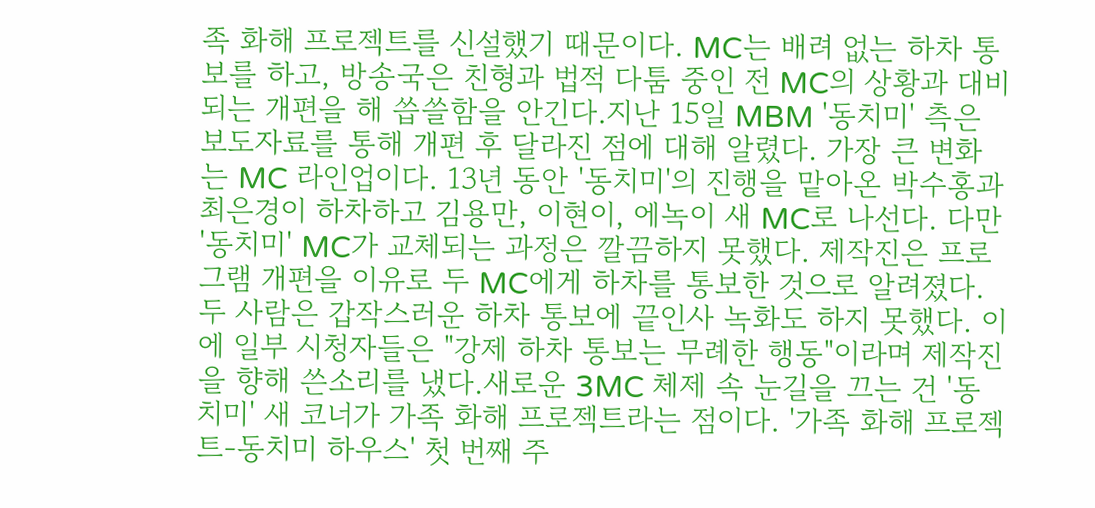족 화해 프로젝트를 신설했기 때문이다. MC는 배려 없는 하차 통보를 하고, 방송국은 친형과 법적 다툼 중인 전 MC의 상황과 대비되는 개편을 해 씁쓸함을 안긴다.지난 15일 MBM '동치미' 측은 보도자료를 통해 개편 후 달라진 점에 대해 알렸다. 가장 큰 변화는 MC 라인업이다. 13년 동안 '동치미'의 진행을 맡아온 박수홍과 최은경이 하차하고 김용만, 이현이, 에녹이 새 MC로 나선다. 다만 '동치미' MC가 교체되는 과정은 깔끔하지 못했다. 제작진은 프로그램 개편을 이유로 두 MC에게 하차를 통보한 것으로 알려졌다. 두 사람은 갑작스러운 하차 통보에 끝인사 녹화도 하지 못했다. 이에 일부 시청자들은 "강제 하차 통보는 무례한 행동"이라며 제작진을 향해 쓴소리를 냈다.새로운 3MC 체제 속 눈길을 끄는 건 '동치미' 새 코너가 가족 화해 프로젝트라는 점이다. '가족 화해 프로젝트-동치미 하우스' 첫 번째 주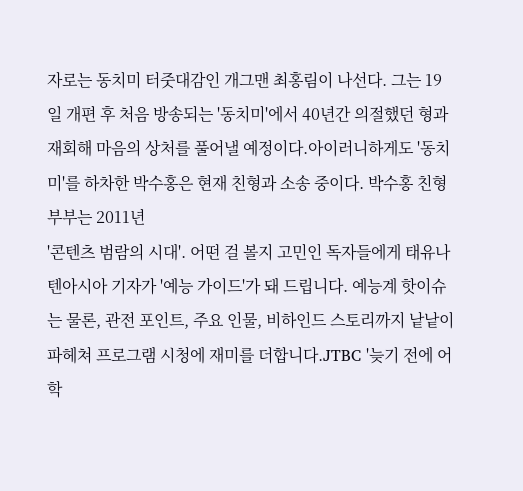자로는 동치미 터줏대감인 개그맨 최홍림이 나선다. 그는 19일 개편 후 처음 방송되는 '동치미'에서 40년간 의절했던 형과 재회해 마음의 상처를 풀어낼 예정이다.아이러니하게도 '동치미'를 하차한 박수홍은 현재 친형과 소송 중이다. 박수홍 친형 부부는 2011년
'콘텐츠 범람의 시대'. 어떤 걸 볼지 고민인 독자들에게 태유나 텐아시아 기자가 '예능 가이드'가 돼 드립니다. 예능계 핫이슈는 물론, 관전 포인트, 주요 인물, 비하인드 스토리까지 낱낱이 파헤쳐 프로그램 시청에 재미를 더합니다.JTBC '늦기 전에 어학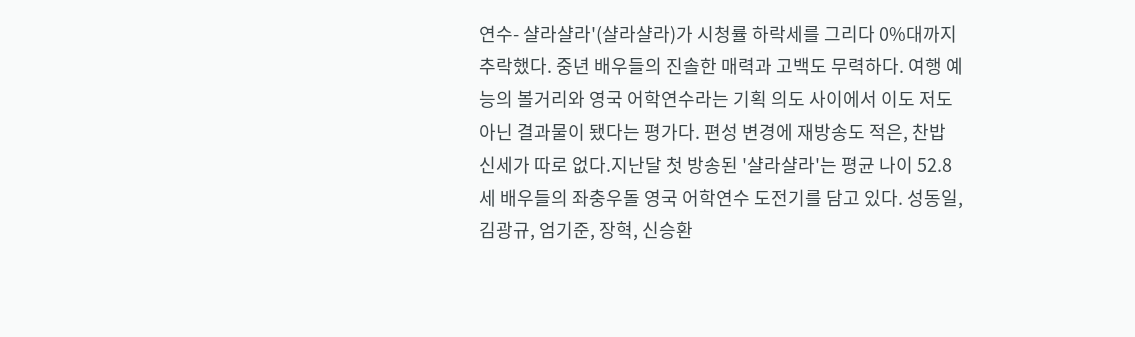연수- 샬라샬라'(샬라샬라)가 시청률 하락세를 그리다 0%대까지 추락했다. 중년 배우들의 진솔한 매력과 고백도 무력하다. 여행 예능의 볼거리와 영국 어학연수라는 기획 의도 사이에서 이도 저도 아닌 결과물이 됐다는 평가다. 편성 변경에 재방송도 적은, 찬밥 신세가 따로 없다.지난달 첫 방송된 '샬라샬라'는 평균 나이 52.8세 배우들의 좌충우돌 영국 어학연수 도전기를 담고 있다. 성동일, 김광규, 엄기준, 장혁, 신승환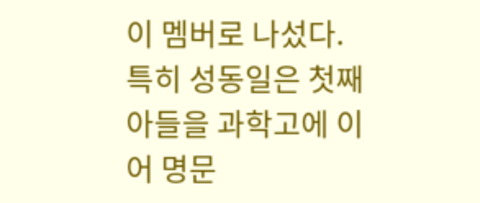이 멤버로 나섰다. 특히 성동일은 첫째 아들을 과학고에 이어 명문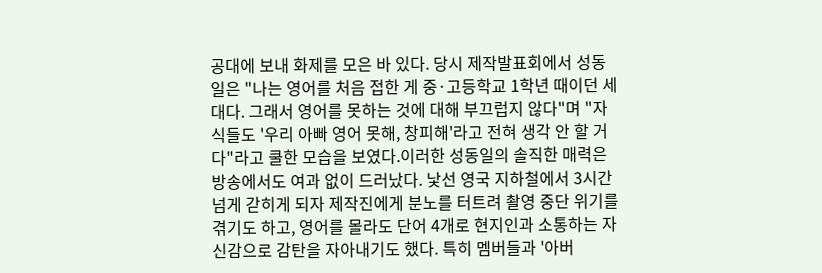공대에 보내 화제를 모은 바 있다. 당시 제작발표회에서 성동일은 "나는 영어를 처음 접한 게 중·고등학교 1학년 때이던 세대다. 그래서 영어를 못하는 것에 대해 부끄럽지 않다"며 "자식들도 '우리 아빠 영어 못해, 창피해'라고 전혀 생각 안 할 거다"라고 쿨한 모습을 보였다.이러한 성동일의 솔직한 매력은 방송에서도 여과 없이 드러났다. 낯선 영국 지하철에서 3시간 넘게 갇히게 되자 제작진에게 분노를 터트려 촬영 중단 위기를 겪기도 하고, 영어를 몰라도 단어 4개로 현지인과 소통하는 자신감으로 감탄을 자아내기도 했다. 특히 멤버들과 '아버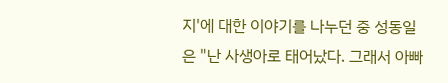지'에 대한 이야기를 나누던 중 성동일은 "난 사생아로 태어났다. 그래서 아빠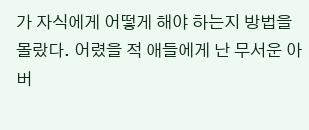가 자식에게 어떻게 해야 하는지 방법을 몰랐다. 어렸을 적 애들에게 난 무서운 아버